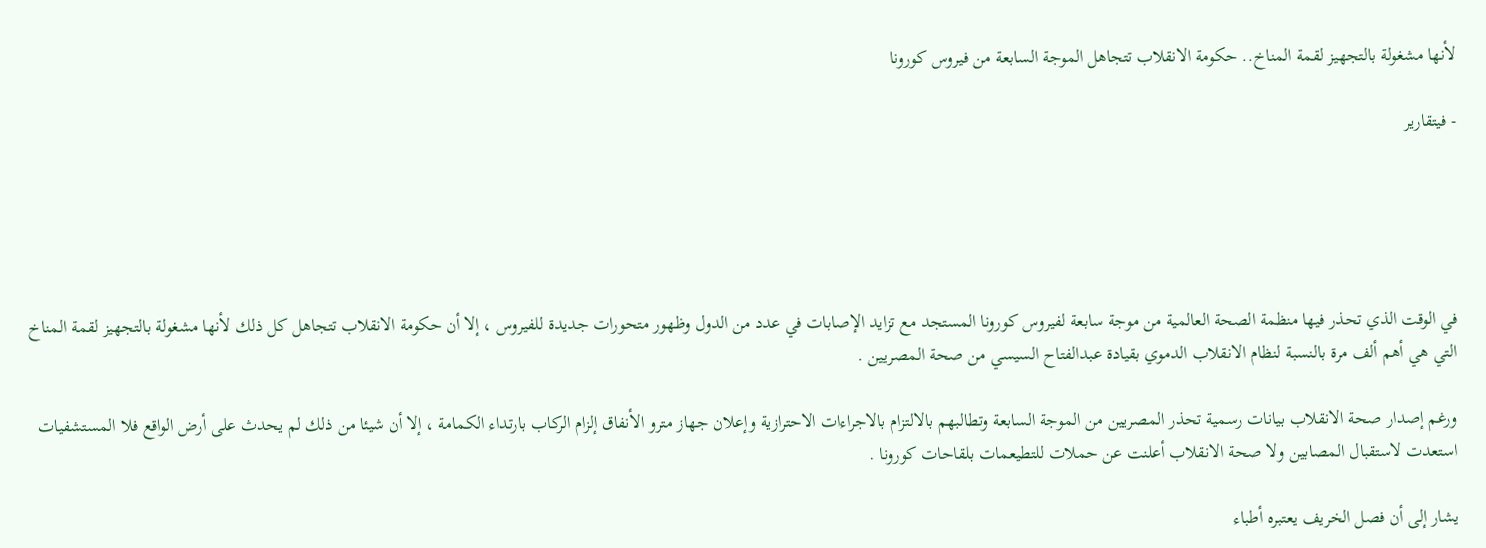لأنها مشغولة بالتجهيز لقمة المناخ.. حكومة الانقلاب تتجاهل الموجة السابعة من فيروس كورونا

- فيتقارير





في الوقت الذي تحذر فيها منظمة الصحة العالمية من موجة سابعة لفيروس كورونا المستجد مع تزايد الإصابات في عدد من الدول وظهور متحورات جديدة للفيروس ، إلا أن حكومة الانقلاب تتجاهل كل ذلك لأنها مشغولة بالتجهيز لقمة المناخ التي هي أهم ألف مرة بالنسبة لنظام الانقلاب الدموي بقيادة عبدالفتاح السيسي من صحة المصريين .

ورغم إصدار صحة الانقلاب بيانات رسمية تحذر المصريين من الموجة السابعة وتطالبهم بالالتزام بالاجراءات الاحترازية وإعلان جهاز مترو الأنفاق إلزام الركاب بارتداء الكمامة ، إلا أن شيئا من ذلك لم يحدث على أرض الواقع فلا المستشفيات استعدت لاستقبال المصابين ولا صحة الانقلاب أعلنت عن حملات للتطيعمات بلقاحات كورونا .

يشار إلى أن فصل الخريف يعتبره أطباء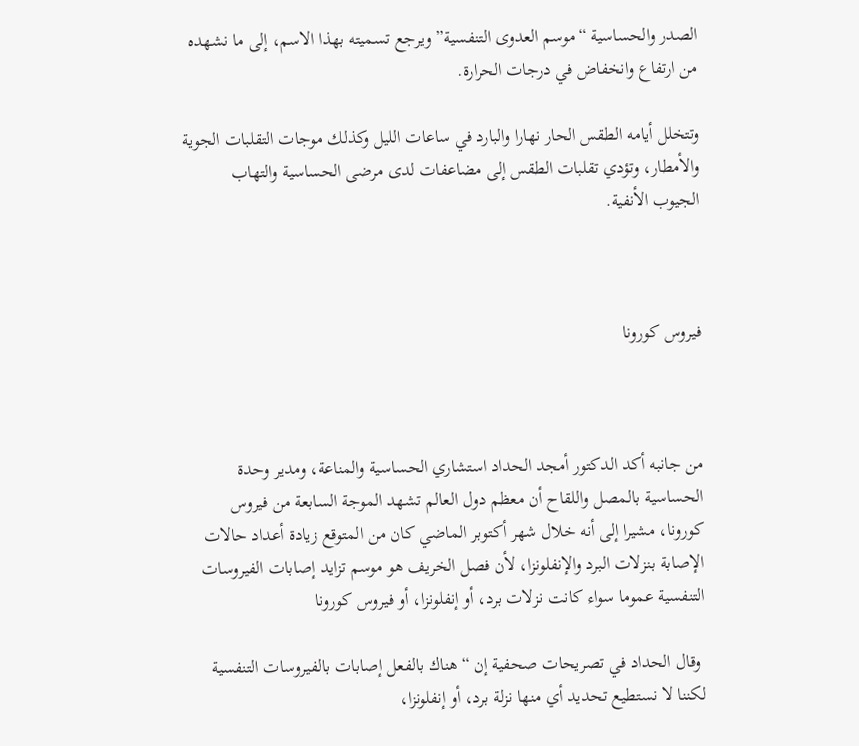الصدر والحساسية “موسم العدوى التنفسية” ويرجع تسميته بهذا الاسم، إلى ما نشهده من ارتفاع وانخفاض في درجات الحرارة.

وتتخلل أيامه الطقس الحار نهارا والبارد في ساعات الليل وكذلك موجات التقلبات الجوية والأمطار، وتؤدي تقلبات الطقس إلى مضاعفات لدى مرضى الحساسية والتهاب الجيوب الأنفية.



فيروس كورونا



من جانبه أكد الدكتور أمجد الحداد استشاري الحساسية والمناعة، ومدير وحدة الحساسية بالمصل واللقاح أن معظم دول العالم تشهد الموجة السابعة من فيروس كورونا، مشيرا إلى أنه خلال شهر أكتوبر الماضي كان من المتوقع زيادة أعداد حالات الإصابة بنزلات البرد والإنفلونزا، لأن فصل الخريف هو موسم تزايد إصابات الفيروسات التنفسية عموما سواء كانت نزلات برد، أو إنفلونزا، أو فيروس كورونا

 وقال الحداد في تصريحات صحفية إن “هناك بالفعل إصابات بالفيروسات التنفسية لكننا لا نستطيع تحديد أي منها نزلة برد، أو إنفلونزا،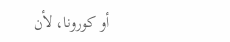أو كورونا، لأن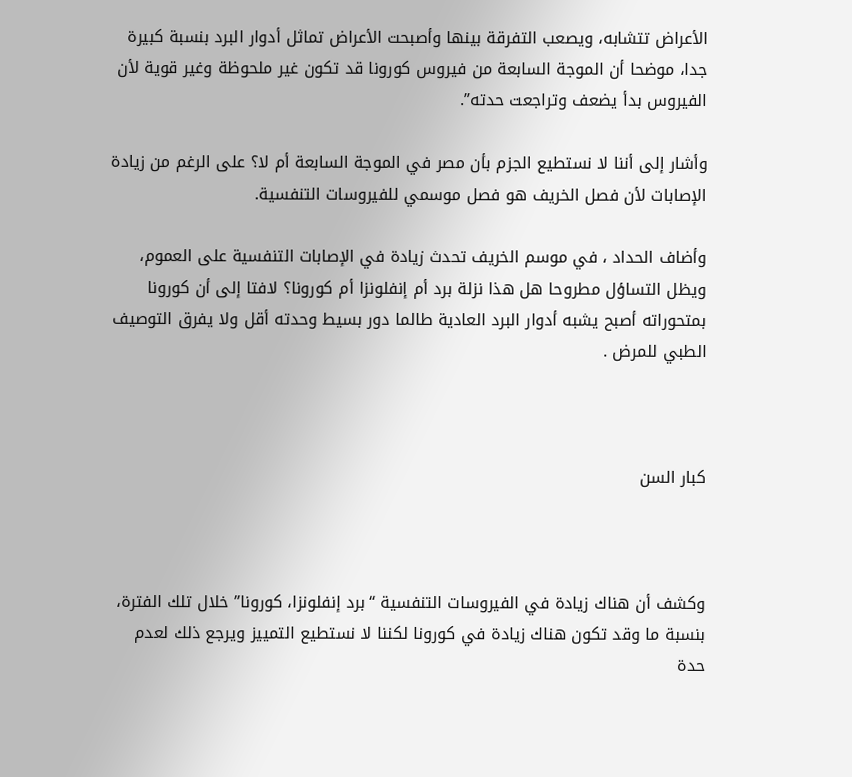الأعراض تتشابه، ويصعب التفرقة بينها وأصبحت الأعراض تماثل أدوار البرد بنسبة كبيرة جدا، موضحا أن الموجة السابعة من فيروس كورونا قد تكون غير ملحوظة وغير قوية لأن الفيروس بدأ يضعف وتراجعت حدته”.

وأشار إلى أننا لا نستطيع الجزم بأن مصر في الموجة السابعة أم لا؟ على الرغم من زيادة الإصابات لأن فصل الخريف هو فصل موسمي للفيروسات التنفسية.

وأضاف الحداد ، في موسم الخريف تحدث زيادة في الإصابات التنفسية على العموم، ويظل التساؤل مطروحا هل هذا نزلة برد أم إنفلونزا أم كورونا؟ لافتا إلى أن كورونا بمتحوراته أصبح يشبه أدوار البرد العادية طالما دور بسيط وحدته أقل ولا يفرق التوصيف الطبي للمرض .



كبار السن



وكشف أن هناك زيادة في الفيروسات التنفسية “برد إنفلونزا، كورونا” خلال تلك الفترة، بنسبة ما وقد تكون هناك زيادة في كورونا لكننا لا نستطيع التمييز ويرجع ذلك لعدم حدة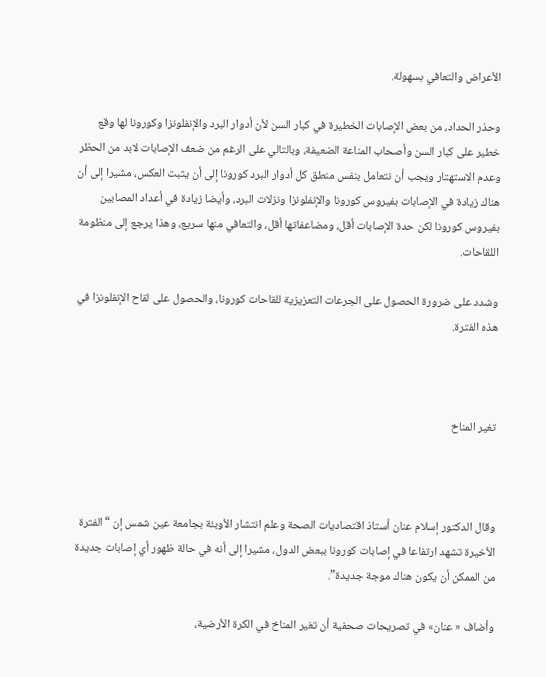الأعراض والتعافي بسهولة.

وحذر الحداد، من بعض الإصابات الخطيرة في كبار السن لأن أدوار البرد والإنفلونزا وكورونا لها وقع خطير على كبار السن وأصحاب المناعة الضعيفة، وبالتالي على الرغم من ضعف الإصابات لابد من الحظر وعدم الاستهتار ويجب أن نتعامل بنفس منطق كل أدوار البرد كورونا إلى أن يثبت العكس، مشيرا إلى أن هناك زيادة في الإصابات بفيروس كورونا والإنفلونزا ونزلات البرد، وأيضا زيادة في أعداد المصابين بفيروس كورونا لكن حدة الإصابات أقل، ومضاعفاتها أقل، والتعافي منها سريع، وهذا يرجع إلى منظومة اللقاحات.

وشدد على ضرورة الحصول على الجرعات التعزيزية للقاحات كورونا، والحصول على لقاح الإنفلونزا في هذه الفترة.



تغير المناخ



وقال الدكتور إسلام عنان أستاذ اقتصاديات الصحة وعلم انتشار الأوبئة بجامعة عين شمس إن “الفترة الأخيرة تشهد ارتفاعا في إصابات كورونا ببعض الدول، مشيرا إلى أنه في حالة ظهور أي إصابات جديدة من الممكن أن يكون هناك موجة جديدة”.

وأضاف « عنان» في تصريحات صحفية أن تغير المناخ في الكرة الأرضية،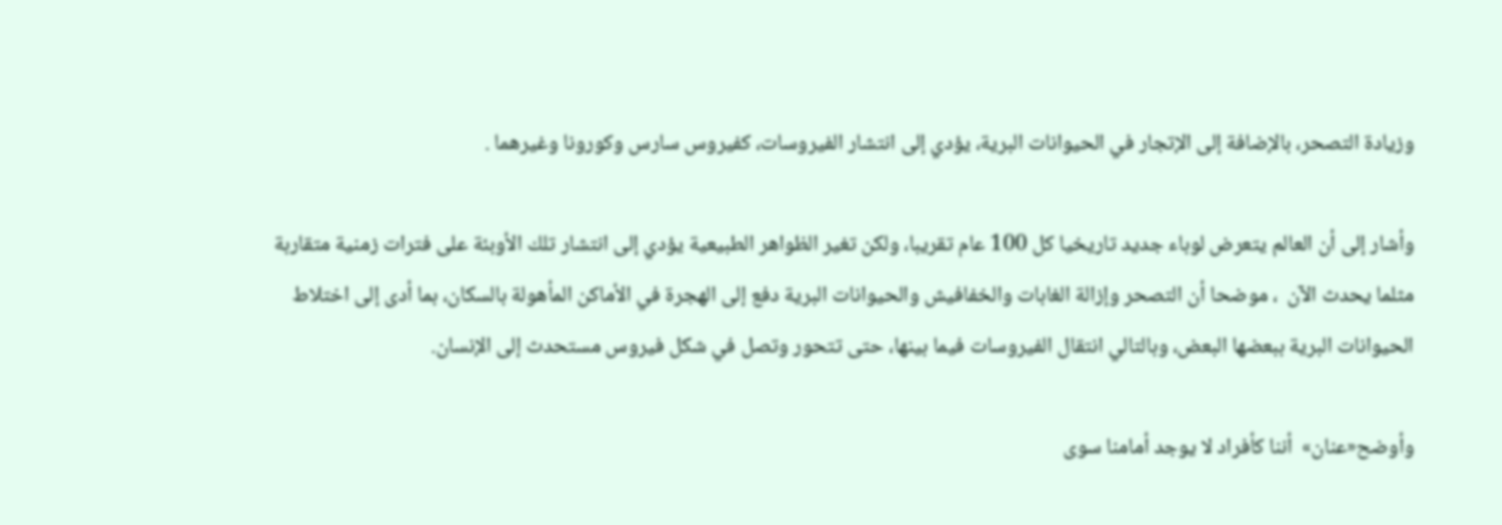وزيادة التصحر، بالإضافة إلى الإتجار في الحيوانات البرية، يؤدي إلى انتشار الفيروسات، كفيروس سارس وكورونا وغيرهما .

وأشار إلى أن العالم يتعرض لوباء جديد تاريخيا كل 100 عام تقريبا، ولكن تغير الظواهر الطبيعية يؤدي إلى انتشار تلك الأوبئة على فترات زمنية متقاربة مثلما يحدث الآن  ، موضحا أن التصحر وإزالة الغابات والخفافيش والحيوانات البرية دفع إلى الهجرة في الأماكن المأهولة بالسكان، بما أدى إلى اختلاط الحيوانات البرية ببعضها البعض، وبالتالي انتقال الفيروسات فيما بينها، حتى تتحور وتصل في شكل فيروس مستحدث إلى الإنسان.

وأوضح«عنان»  أننا كأفراد لا يوجد أمامنا سوى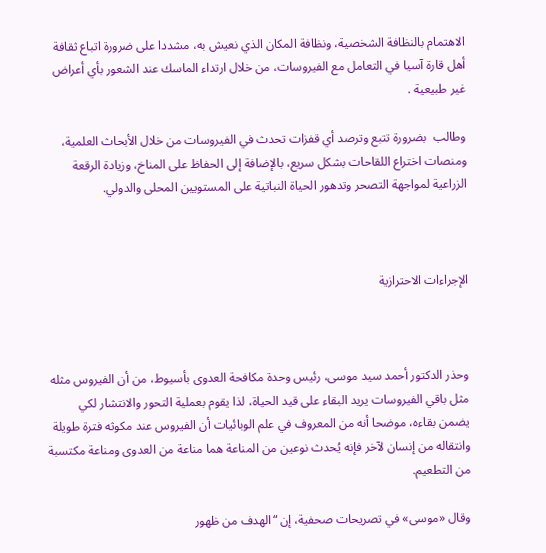الاهتمام بالنظافة الشخصية، ونظافة المكان الذي نعيش به، مشددا على ضرورة اتباع ثقافة أهل قارة آسيا في التعامل مع الفيروسات، من خلال ارتداء الماسك عند الشعور بأي أعراض غير طبيعية .

وطالب  بضرورة تتبع وترصد أي قفزات تحدث في الفيروسات من خلال الأبحاث العلمية، ومنصات اختراع اللقاحات بشكل سريع، بالإضافة إلى الحفاظ على المناخ، وزيادة الرقعة الزراعية لمواجهة التصحر وتدهور الحياة النباتية على المستويين المحلى والدولي.



الإجراءات الاحترازية



وحذر الدكتور أحمد سيد موسى، رئيس وحدة مكافحة العدوى بأسيوط، من أن الفيروس مثله مثل باقي الفيروسات يريد البقاء على قيد الحياة، لذا يقوم بعملية التحور والانتشار لكي يضمن بقاءه، موضحا أنه من المعروف في علم الوبائيات أن الفيروس عند مكوثه فترة طويلة وانتقاله من إنسان لآخر فإنه يُحدث نوعين من المناعة هما مناعة من العدوى ومناعة مكتسبة من التطعيم.

وقال «موسى» في تصريحات صحفية، إن “الهدف من ظهور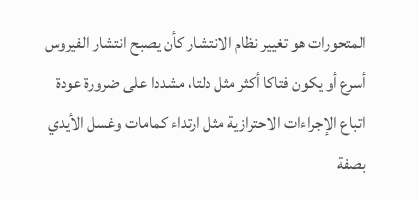المتحورات هو تغيير نظام الانتشار كأن يصبح انتشار الفيروس أسرع أو يكون فتاكا أكثر مثل دلتا، مشددا على ضرورة عودة اتباع الإجراءات الاحترازية مثل ارتداء كمامات وغسل الأيدي بصفة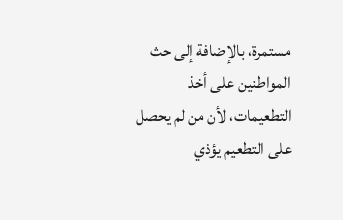مستمرة، بالإضافة إلى حث المواطنين على أخذ التطعيمات، لأن من لم يحصل على التطعيم يؤذي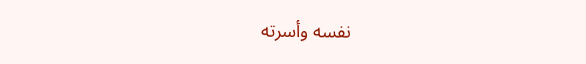نفسه وأسرته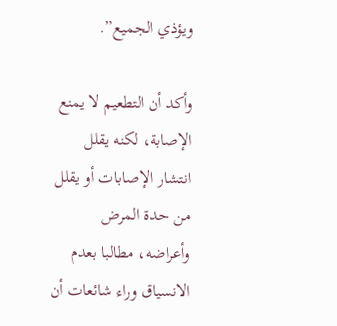ويؤذي الجميع”.

وأكد أن التطعيم لا يمنع الإصابة، لكنه يقلل انتشار الإصابات أو يقلل من حدة المرض وأعراضه، مطالبا بعدم الانسياق وراء شائعات أن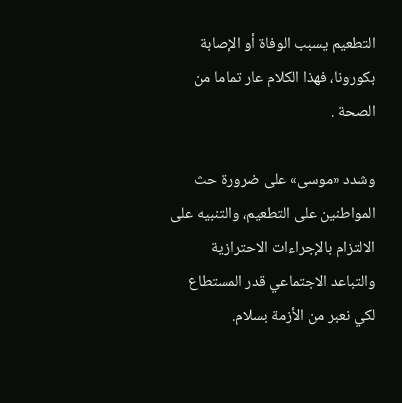التطعيم يسبب الوفاة أو الإصابة بكورونا، فهذا الكلام عار تماما من الصحة .

وشدد «موسى» على ضرورة حث المواطنين على التطعيم، والتنبيه على الالتزام بالإجراءات الاحترازية والتباعد الاجتماعي قدر المستطاع لكي نعبر من الأزمة بسلام.